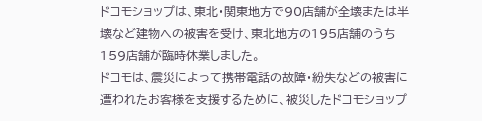ドコモショップは、東北・関東地方で90店舗が全壊または半壊など建物への被害を受け、東北地方の195店舗のうち159店舗が臨時休業しました。
ドコモは、震災によって携帯電話の故障・紛失などの被害に遭われたお客様を支援するために、被災したドコモショップ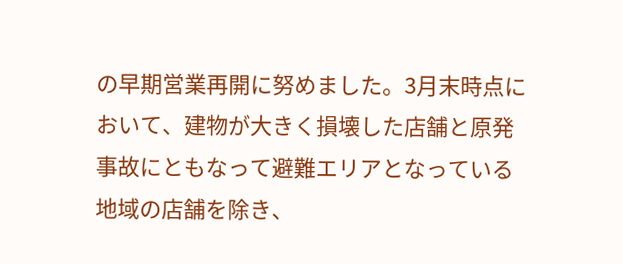の早期営業再開に努めました。3月末時点において、建物が大きく損壊した店舗と原発事故にともなって避難エリアとなっている地域の店舗を除き、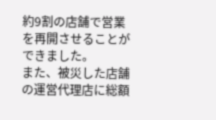約9割の店舗で営業を再開させることができました。
また、被災した店舗の運営代理店に総額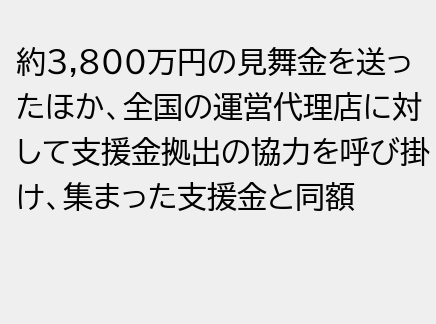約3,800万円の見舞金を送ったほか、全国の運営代理店に対して支援金拠出の協力を呼び掛け、集まった支援金と同額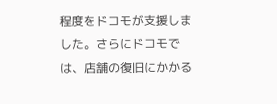程度をドコモが支援しました。さらにドコモでは、店舗の復旧にかかる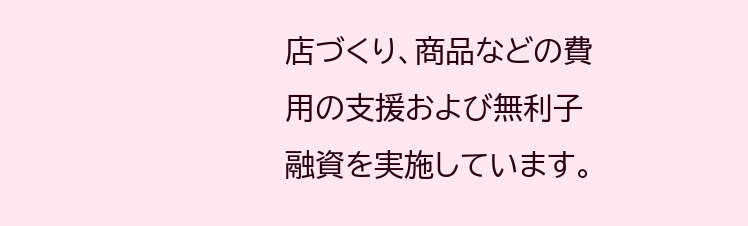店づくり、商品などの費用の支援および無利子融資を実施しています。